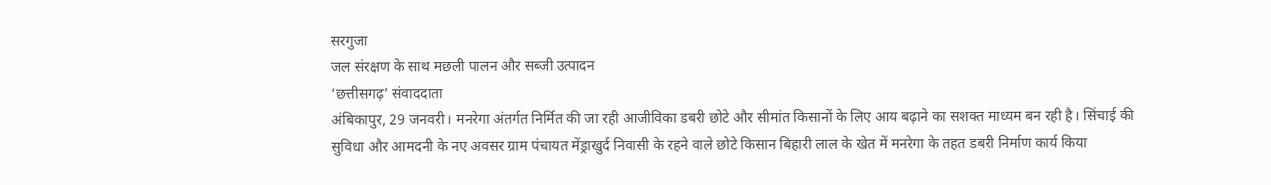सरगुजा
जल संरक्षण के साथ मछली पालन और सब्जी उत्पादन
‘छत्तीसगढ़’ संवाददाता
अंबिकापुर, 29 जनवरी। मनरेगा अंतर्गत निर्मित की जा रही आजीविका डबरी छोटे और सीमांत किसानों के लिए आय बढ़ाने का सशक्त माध्यम बन रही है। सिंचाई की सुविधा और आमदनी के नए अवसर ग्राम पंचायत मेंड्राखुर्द निवासी के रहने वाले छोटे किसान बिहारी लाल के खेत में मनरेगा के तहत डबरी निर्माण कार्य किया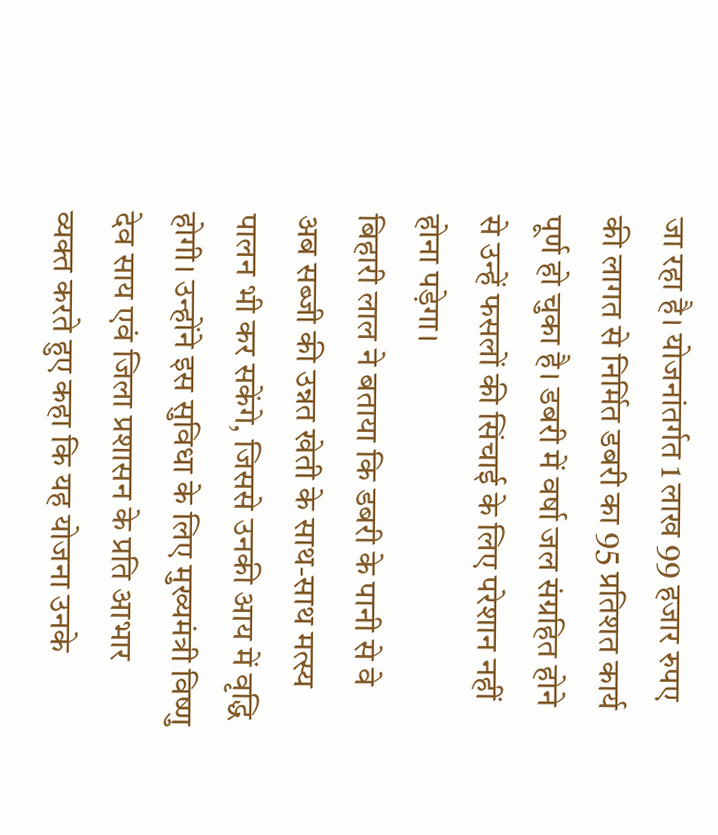जा रहा है। योजनांतर्गत 1 लाख 99 हजार रुपए की लागत से निर्मित डबरी का 95 प्रतिशत कार्य पूर्ण हो चुका है। डबरी में वर्षा जल संग्रहित होने से उन्हें फसलों की सिंचाई के लिए परेशान नहीं होना पड़ेगा।
बिहारी लाल ने बताया कि डबरी के पानी से वे अब सब्जी की उन्नत खेती के साथ-साथ मत्स्य पालन भी कर सकेंगे, जिससे उनकी आय में वृद्धि होगी। उन्होंने इस सुविधा के लिए मुख्यमंत्री विष्णु देव साय एवं जिला प्रशासन के प्रति आभार व्यक्त करते हुए कहा कि यह योजना उनके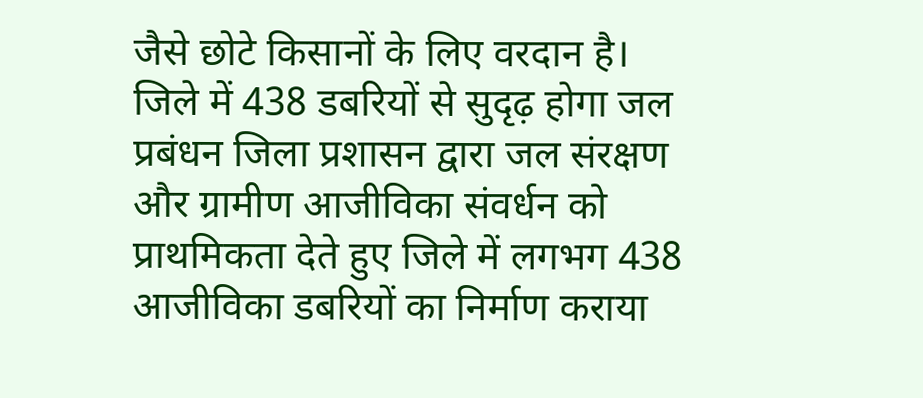जैसे छोटे किसानों के लिए वरदान है। जिले में 438 डबरियों से सुदृढ़ होगा जल प्रबंधन जिला प्रशासन द्वारा जल संरक्षण और ग्रामीण आजीविका संवर्धन को प्राथमिकता देते हुए जिले में लगभग 438 आजीविका डबरियों का निर्माण कराया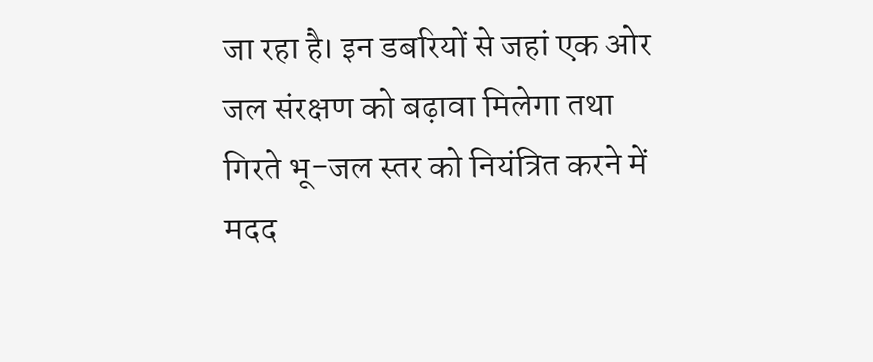जा रहा है। इन डबरियों से जहां एक ओर जल संरक्षण को बढ़ावा मिलेगा तथा गिरते भू-जल स्तर को नियंत्रित करने में मदद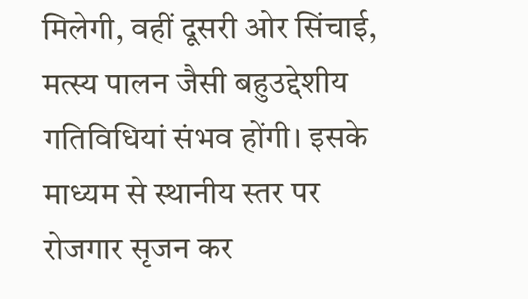मिलेगी, वहीं दूसरी ओर सिंचाई, मत्स्य पालन जैसी बहुउद्देशीय गतिविधियां संभव होंगी। इसके माध्यम से स्थानीय स्तर पर रोजगार सृजन कर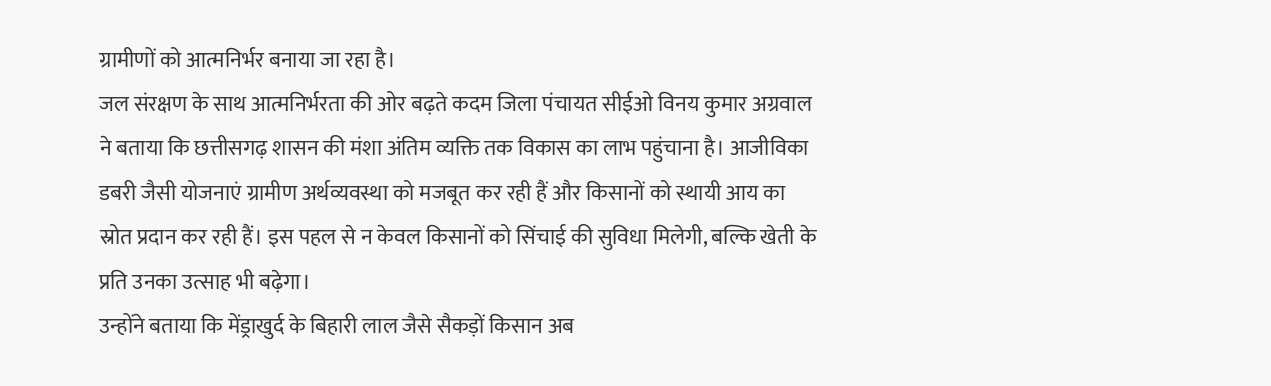ग्रामीणों को आत्मनिर्भर बनाया जा रहा है।
जल संरक्षण के साथ आत्मनिर्भरता की ओर बढ़ते कदम जिला पंचायत सीईओ विनय कुमार अग्रवाल ने बताया कि छत्तीसगढ़ शासन की मंशा अंतिम व्यक्ति तक विकास का लाभ पहुंचाना है। आजीविका डबरी जैसी योजनाएं ग्रामीण अर्थव्यवस्था को मजबूत कर रही हैं और किसानों को स्थायी आय का स्रोत प्रदान कर रही हैं। इस पहल से न केवल किसानों को सिंचाई की सुविधा मिलेगी, बल्कि खेती के प्रति उनका उत्साह भी बढ़ेगा।
उन्होंने बताया कि मेंड्राखुर्द के बिहारी लाल जैसे सैकड़ों किसान अब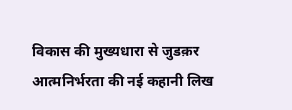विकास की मुख्यधारा से जुडक़र आत्मनिर्भरता की नई कहानी लिख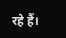रहे हैं।